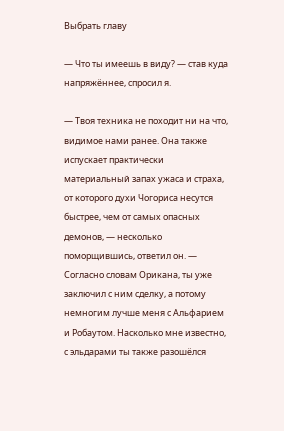Выбрать главу

— Что ты имеешь в виду? — став куда напряжённее, спросил я.

— Твоя техника не походит ни на что, видимое нами ранее. Она также испускает практически материальный запах ужаса и страха, от которого духи Чогориса несутся быстрее, чем от самых опасных демонов, — несколько поморщившись, ответил он. — Согласно словам Орикана, ты уже заключил с ним сделку, а потому немногим лучше меня с Альфарием и Робаутом. Насколько мне известно, с эльдарами ты также разошёлся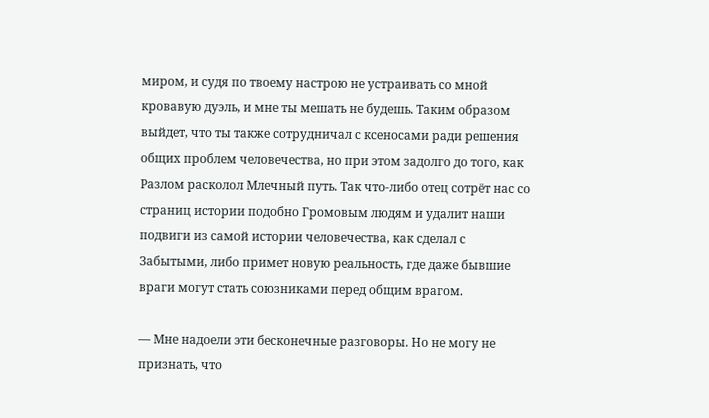миром, и судя по твоему настрою не устраивать со мной кровавую дуэль, и мне ты мешать не будешь. Таким образом выйдет, что ты также сотрудничал с ксеносами ради решения общих проблем человечества, но при этом задолго до того, как Разлом расколол Млечный путь. Так что-либо отец сотрёт нас со страниц истории подобно Громовым людям и удалит наши подвиги из самой истории человечества, как сделал с Забытыми, либо примет новую реальность, где даже бывшие враги могут стать союзниками перед общим врагом.

— Мне надоели эти бесконечные разговоры. Но не могу не признать, что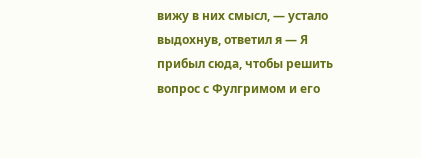вижу в них смысл, — устало выдохнув, ответил я — Я прибыл сюда, чтобы решить вопрос с Фулгримом и его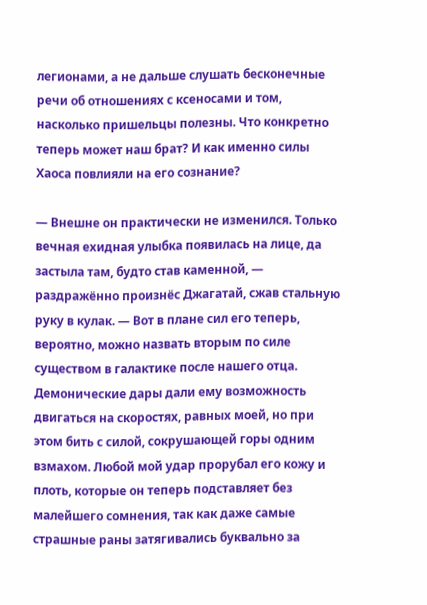легионами, а не дальше слушать бесконечные речи об отношениях с ксеносами и том, насколько пришельцы полезны. Что конкретно теперь может наш брат? И как именно силы Хаоса повлияли на его сознание?

— Внешне он практически не изменился. Только вечная ехидная улыбка появилась на лице, да застыла там, будто став каменной, — раздражённо произнёс Джагатай, сжав стальную руку в кулак. — Вот в плане сил его теперь, вероятно, можно назвать вторым по силе существом в галактике после нашего отца. Демонические дары дали ему возможность двигаться на скоростях, равных моей, но при этом бить с силой, сокрушающей горы одним взмахом. Любой мой удар прорубал его кожу и плоть, которые он теперь подставляет без малейшего сомнения, так как даже самые страшные раны затягивались буквально за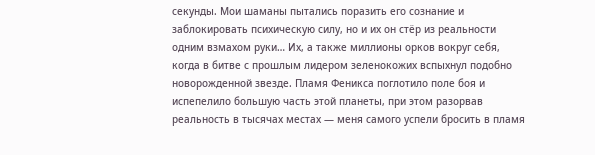секунды. Мои шаманы пытались поразить его сознание и заблокировать психическую силу, но и их он стёр из реальности одним взмахом руки… Их, а также миллионы орков вокруг себя, когда в битве с прошлым лидером зеленокожих вспыхнул подобно новорожденной звезде. Пламя Феникса поглотило поле боя и испепелило большую часть этой планеты, при этом разорвав реальность в тысячах местах — меня самого успели бросить в пламя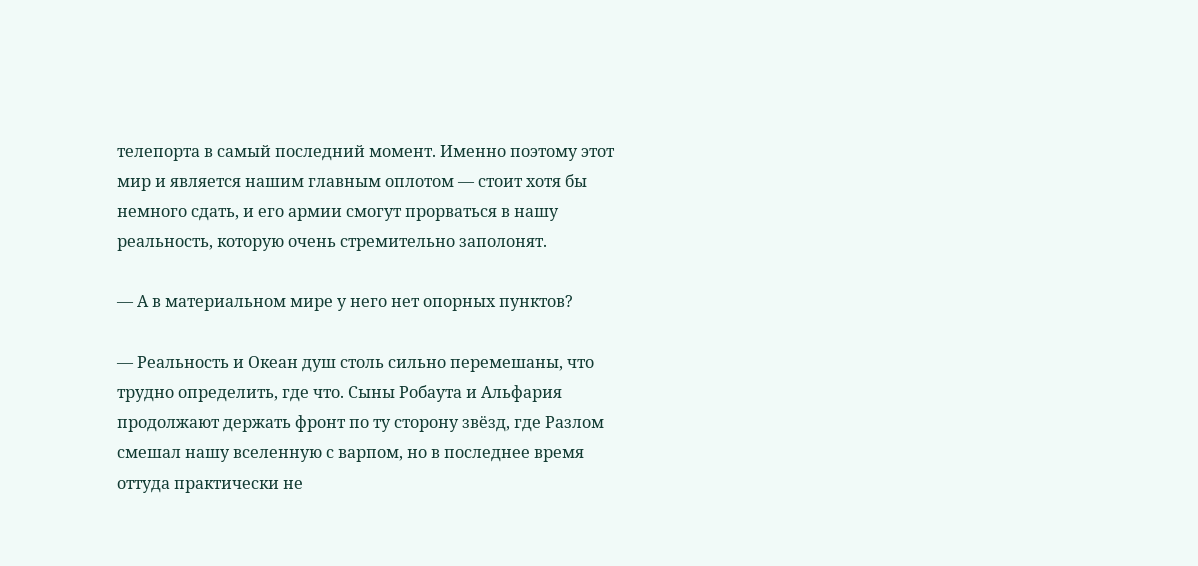телепорта в самый последний момент. Именно поэтому этот мир и является нашим главным оплотом — стоит хотя бы немного сдать, и его армии смогут прорваться в нашу реальность, которую очень стремительно заполонят.

— А в материальном мире у него нет опорных пунктов?

— Реальность и Океан душ столь сильно перемешаны, что трудно определить, где что. Сыны Робаута и Альфария продолжают держать фронт по ту сторону звёзд, где Разлом смешал нашу вселенную с варпом, но в последнее время оттуда практически не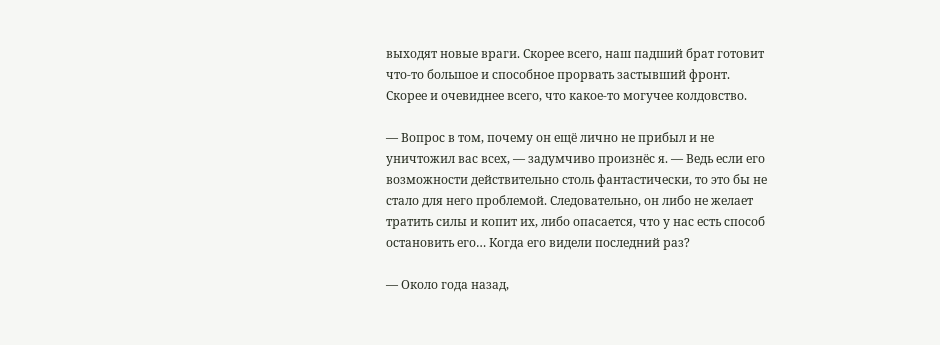выходят новые враги. Скорее всего, наш падший брат готовит что-то большое и способное прорвать застывший фронт. Скорее и очевиднее всего, что какое-то могучее колдовство.

— Вопрос в том, почему он ещё лично не прибыл и не уничтожил вас всех, — задумчиво произнёс я. — Ведь если его возможности действительно столь фантастически, то это бы не стало для него проблемой. Следовательно, он либо не желает тратить силы и копит их, либо опасается, что у нас есть способ остановить его… Когда его видели последний раз?

— Около года назад,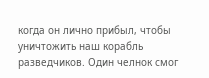когда он лично прибыл, чтобы уничтожить наш корабль разведчиков. Один челнок смог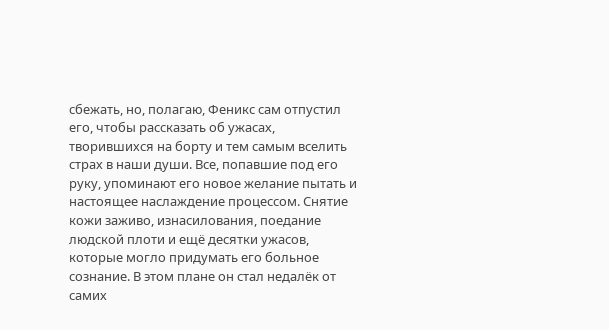сбежать, но, полагаю, Феникс сам отпустил его, чтобы рассказать об ужасах, творившихся на борту и тем самым вселить страх в наши души. Все, попавшие под его руку, упоминают его новое желание пытать и настоящее наслаждение процессом. Снятие кожи заживо, изнасилования, поедание людской плоти и ещё десятки ужасов, которые могло придумать его больное сознание. В этом плане он стал недалёк от самих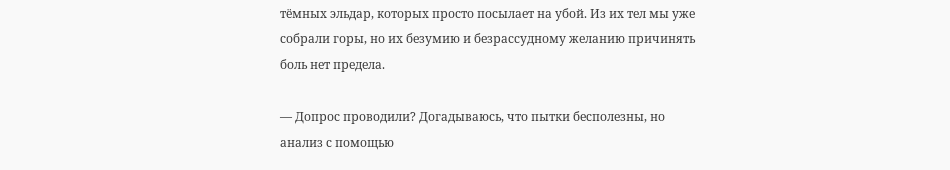тёмных эльдар, которых просто посылает на убой. Из их тел мы уже собрали горы, но их безумию и безрассудному желанию причинять боль нет предела.

— Допрос проводили? Догадываюсь, что пытки бесполезны, но анализ с помощью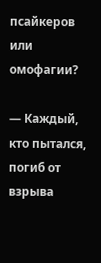псайкеров или омофагии?

— Каждый, кто пытался, погиб от взрыва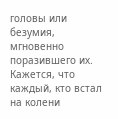головы или безумия, мгновенно поразившего их. Кажется, что каждый, кто встал на колени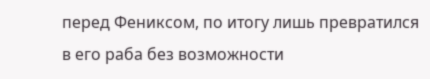перед Фениксом, по итогу лишь превратился в его раба без возможности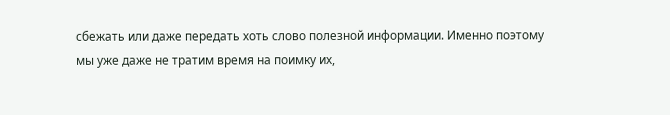сбежать или даже передать хоть слово полезной информации. Именно поэтому мы уже даже не тратим время на поимку их,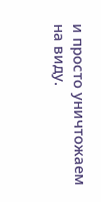и просто уничтожаем на виду.